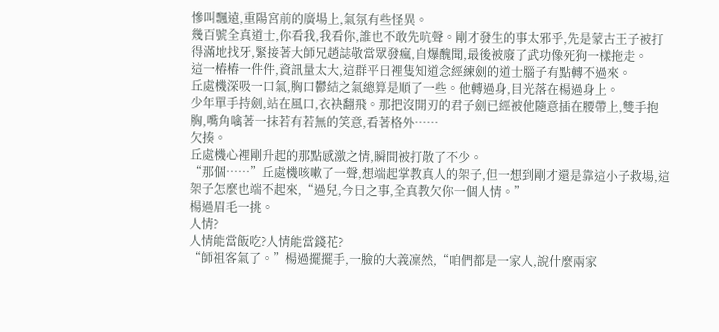慘叫飄遠,重陽宮前的廣場上,氣氛有些怪異。
幾百號全真道士,你看我,我看你,誰也不敢先吭聲。剛才發生的事太邪乎,先是蒙古王子被打得滿地找牙,緊接著大師兄趙誌敬當眾發瘋,自爆醜聞,最後被廢了武功像死狗一樣拖走。
這一樁樁一件件,資訊量太大,這群平日裡隻知道念經練劍的道士腦子有點轉不過來。
丘處機深吸一口氣,胸口鬱結之氣總算是順了一些。他轉過身,目光落在楊過身上。
少年單手持劍,站在風口,衣袂翻飛。那把沒開刃的君子劍已經被他隨意插在腰帶上,雙手抱胸,嘴角噙著一抹若有若無的笑意,看著格外……
欠揍。
丘處機心裡剛升起的那點感激之情,瞬間被打散了不少。
“那個……”丘處機咳嗽了一聲,想端起掌教真人的架子,但一想到剛才還是靠這小子救場,這架子怎麼也端不起來,“過兒,今日之事,全真教欠你一個人情。”
楊過眉毛一挑。
人情?
人情能當飯吃?人情能當錢花?
“師祖客氣了。”楊過擺擺手,一臉的大義凜然,“咱們都是一家人,說什麼兩家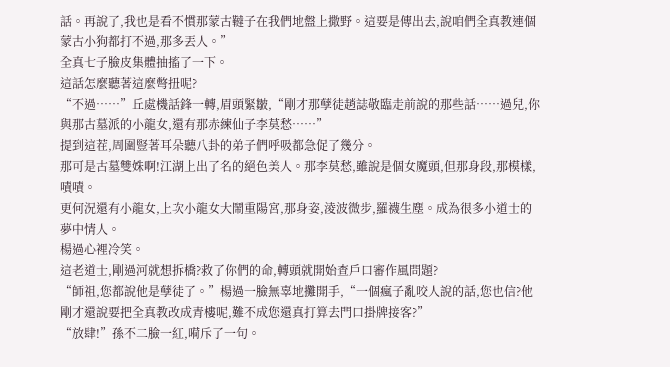話。再說了,我也是看不慣那蒙古韃子在我們地盤上撒野。這要是傳出去,說咱們全真教連個蒙古小狗都打不過,那多丟人。”
全真七子臉皮集體抽搐了一下。
這話怎麼聽著這麼彆扭呢?
“不過……”丘處機話鋒一轉,眉頭緊皺,“剛才那孽徒趙誌敬臨走前說的那些話……過兒,你與那古墓派的小龍女,還有那赤練仙子李莫愁……”
提到這茬,周圍豎著耳朵聽八卦的弟子們呼吸都急促了幾分。
那可是古墓雙姝啊!江湖上出了名的絕色美人。那李莫愁,雖說是個女魔頭,但那身段,那模樣,嘖嘖。
更何況還有小龍女,上次小龍女大鬧重陽宮,那身姿,淩波微步,羅襪生塵。成為很多小道士的夢中情人。
楊過心裡冷笑。
這老道士,剛過河就想拆橋?救了你們的命,轉頭就開始查戶口審作風問題?
“師祖,您都說他是孽徒了。”楊過一臉無辜地攤開手,“一個瘋子亂咬人說的話,您也信?他剛才還說要把全真教改成青樓呢,難不成您還真打算去門口掛牌接客?”
“放肆!”孫不二臉一紅,嗬斥了一句。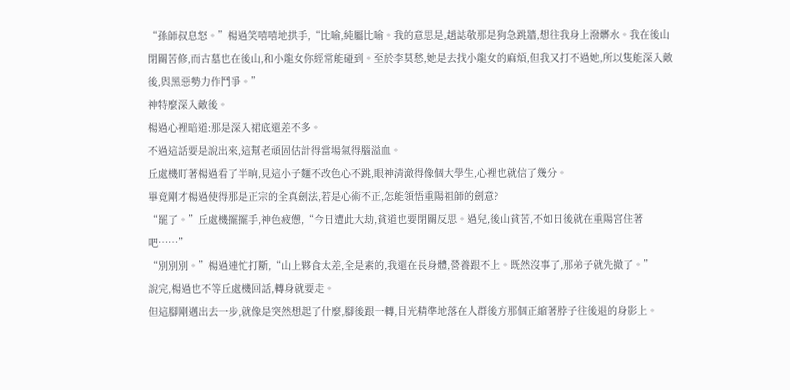“孫師叔息怒。”楊過笑嘻嘻地拱手,“比喻,純屬比喻。我的意思是,趙誌敬那是狗急跳牆,想往我身上潑髒水。我在後山閉關苦修,而古墓也在後山,和小龍女你經常能碰到。至於李莫愁,她是去找小龍女的麻煩,但我又打不過她,所以隻能深入敵後,與黑惡勢力作鬥爭。”
神特麼深入敵後。
楊過心裡暗道:那是深入裙底還差不多。
不過這話要是說出來,這幫老頑固估計得當場氣得腦溢血。
丘處機盯著楊過看了半晌,見這小子麵不改色心不跳,眼神清澈得像個大學生,心裡也就信了幾分。
畢竟剛才楊過使得那是正宗的全真劍法,若是心術不正,怎能領悟重陽祖師的劍意?
“罷了。”丘處機擺擺手,神色疲憊,“今日遭此大劫,貧道也要閉關反思。過兒,後山貧苦,不如日後就在重陽宮住著吧……”
“別別別。”楊過連忙打斷,“山上夥食太差,全是素的,我還在長身體,營養跟不上。既然沒事了,那弟子就先撤了。”
說完,楊過也不等丘處機回話,轉身就要走。
但這腳剛邁出去一步,就像是突然想起了什麼,腳後跟一轉,目光精準地落在人群後方那個正縮著脖子往後退的身影上。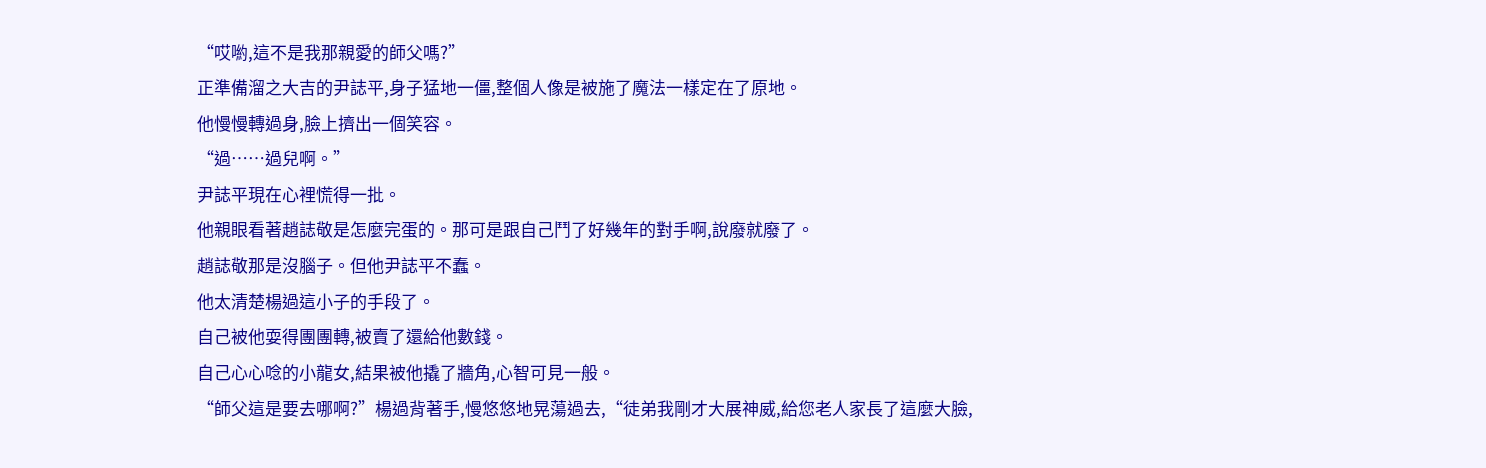“哎喲,這不是我那親愛的師父嗎?”
正準備溜之大吉的尹誌平,身子猛地一僵,整個人像是被施了魔法一樣定在了原地。
他慢慢轉過身,臉上擠出一個笑容。
“過……過兒啊。”
尹誌平現在心裡慌得一批。
他親眼看著趙誌敬是怎麼完蛋的。那可是跟自己鬥了好幾年的對手啊,說廢就廢了。
趙誌敬那是沒腦子。但他尹誌平不蠢。
他太清楚楊過這小子的手段了。
自己被他耍得團團轉,被賣了還給他數錢。
自己心心唸的小龍女,結果被他撬了牆角,心智可見一般。
“師父這是要去哪啊?”楊過背著手,慢悠悠地晃蕩過去,“徒弟我剛才大展神威,給您老人家長了這麼大臉,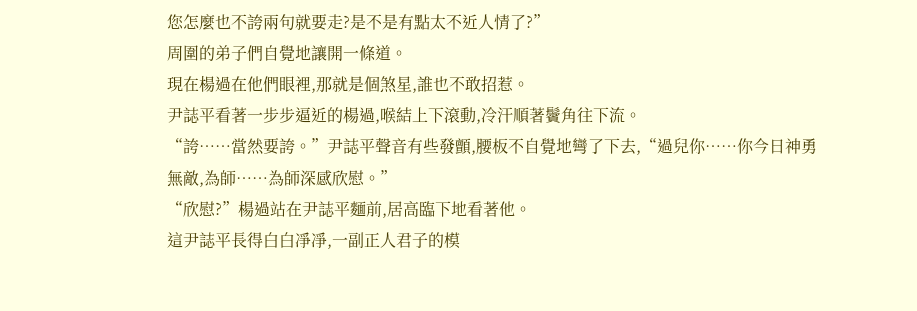您怎麼也不誇兩句就要走?是不是有點太不近人情了?”
周圍的弟子們自覺地讓開一條道。
現在楊過在他們眼裡,那就是個煞星,誰也不敢招惹。
尹誌平看著一步步逼近的楊過,喉結上下滾動,冷汗順著鬢角往下流。
“誇……當然要誇。”尹誌平聲音有些發顫,腰板不自覺地彎了下去,“過兒你……你今日神勇無敵,為師……為師深感欣慰。”
“欣慰?”楊過站在尹誌平麵前,居高臨下地看著他。
這尹誌平長得白白凈凈,一副正人君子的模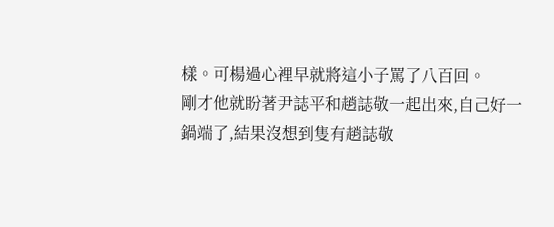樣。可楊過心裡早就將這小子罵了八百回。
剛才他就盼著尹誌平和趙誌敬一起出來,自己好一鍋端了,結果沒想到隻有趙誌敬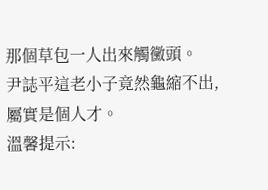那個草包一人出來觸黴頭。
尹誌平這老小子竟然龜縮不出,屬實是個人才。
溫馨提示: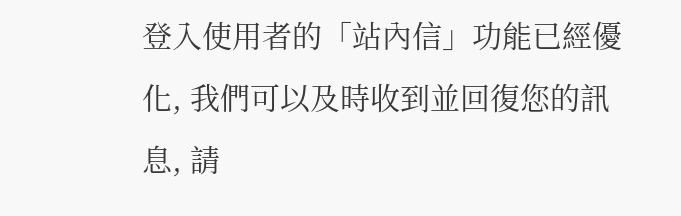登入使用者的「站內信」功能已經優化, 我們可以及時收到並回復您的訊息, 請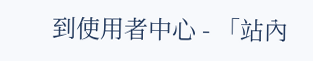到使用者中心 - 「站內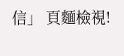信」 頁麵檢視!